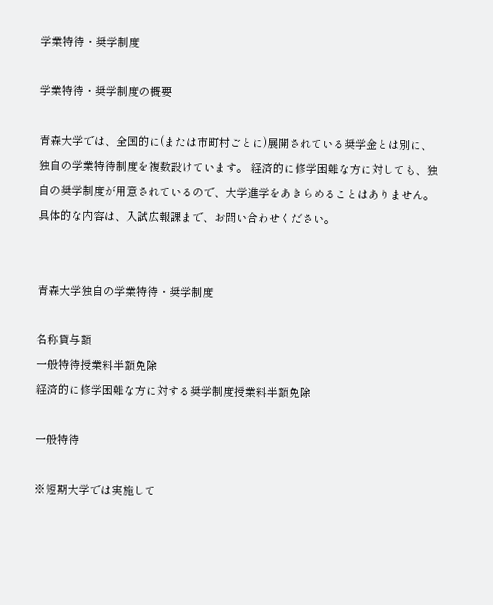学業特待・奨学制度

学業特待・奨学制度の概要

青森大学では、全国的に(または市町村ごとに)展開されている奨学金とは別に、独自の学業特待制度を複数設けています。 経済的に修学困難な方に対しても、独自の奨学制度が用意されているので、大学進学をあきらめることはありません。 具体的な内容は、入試広報課まで、お問い合わせください。


青森大学独自の学業特待・奨学制度

名称貸与額
一般特待授業料半額免除
経済的に修学困難な方に対する奨学制度授業料半額免除

一般特待

※短期大学では実施して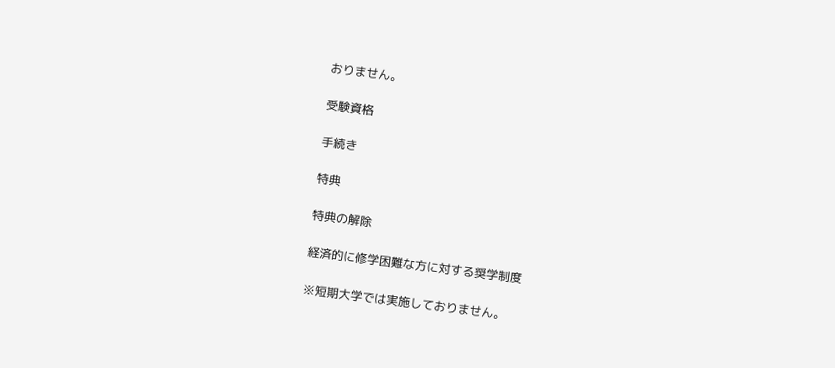おりません。

受験資格

手続き

特典

特典の解除

経済的に修学困難な方に対する奨学制度

※短期大学では実施しておりません。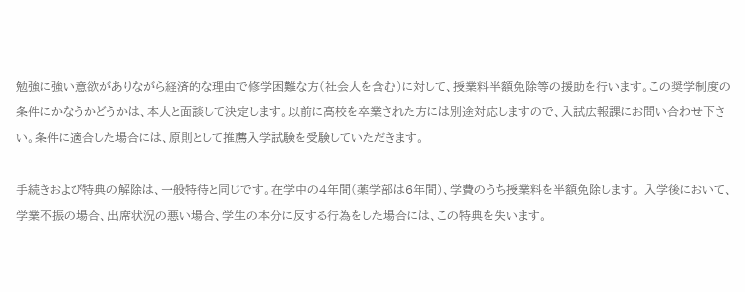勉強に強い意欲がありながら経済的な理由で修学困難な方(社会人を含む)に対して、授業料半額免除等の援助を行います。この奨学制度の条件にかなうかどうかは、本人と面談して決定します。以前に高校を卒業された方には別途対応しますので、入試広報課にお問い合わせ下さい。条件に適合した場合には、原則として推薦入学試験を受験していただきます。

手続きおよび特典の解除は、一般特待と同じです。在学中の4年間(薬学部は6年間)、学費のうち授業料を半額免除します。 入学後において、学業不振の場合、出席状況の悪い場合、学生の本分に反する行為をした場合には、この特典を失います。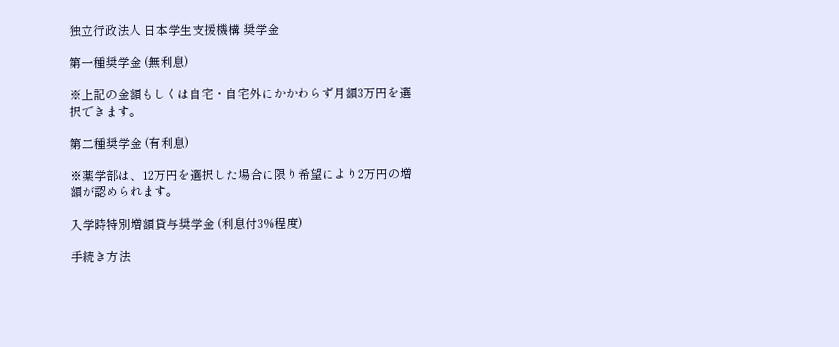独立行政法人 日本学生支援機構 奨学金

第一種奨学金 (無利息)

※上記の金額もしくは自宅・自宅外にかかわらず月額3万円を選択できます。

第二種奨学金 (有利息)

※薬学部は、12万円を選択した場合に限り希望により2万円の増額が認められます。

入学時特別増額貸与奨学金 (利息付3%程度)

手続き方法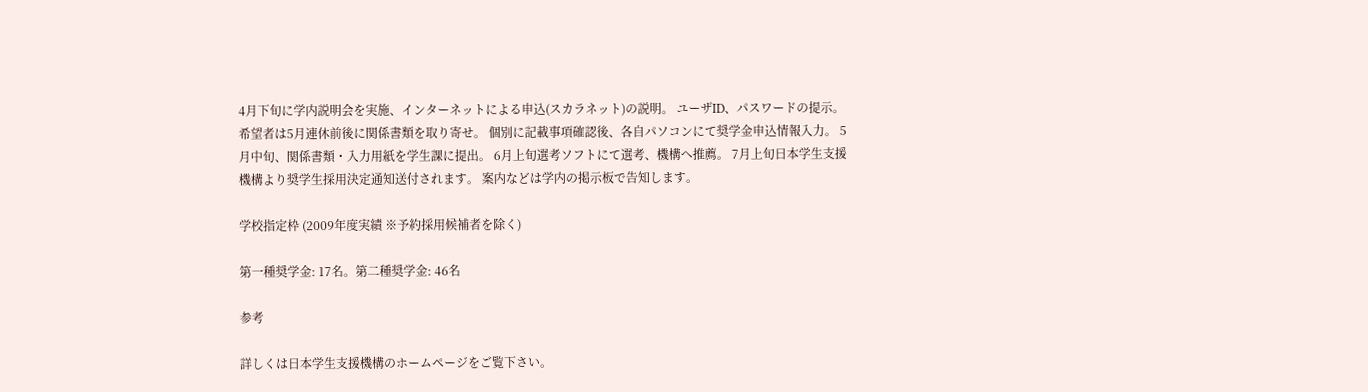4月下旬に学内説明会を実施、インターネットによる申込(スカラネット)の説明。 ユーザID、パスワードの提示。 希望者は5月連休前後に関係書類を取り寄せ。 個別に記載事項確認後、各自パソコンにて奨学金申込情報入力。 5月中旬、関係書類・入力用紙を学生課に提出。 6月上旬選考ソフトにて選考、機構へ推薦。 7月上旬日本学生支援機構より奨学生採用決定通知送付されます。 案内などは学内の掲示板で告知します。

学校指定枠 (2009年度実績 ※予約採用候補者を除く)

第一種奨学金: 17名。第二種奨学金: 46名

参考

詳しくは日本学生支援機構のホームページをご覧下さい。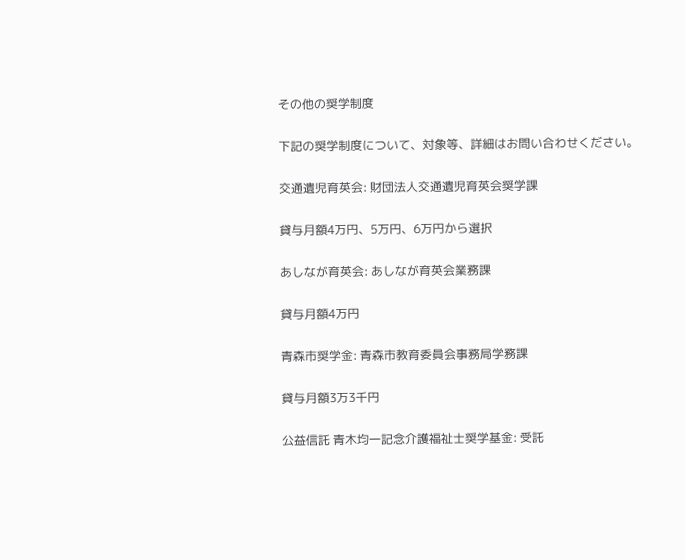その他の奨学制度

下記の奨学制度について、対象等、詳細はお問い合わせください。

交通遺児育英会: 財団法人交通遺児育英会奨学課

貸与月額4万円、5万円、6万円から選択

あしなが育英会: あしなが育英会業務課

貸与月額4万円

青森市奨学金: 青森市教育委員会事務局学務課

貸与月額3万3千円

公益信託 青木均一記念介護福祉士奨学基金: 受託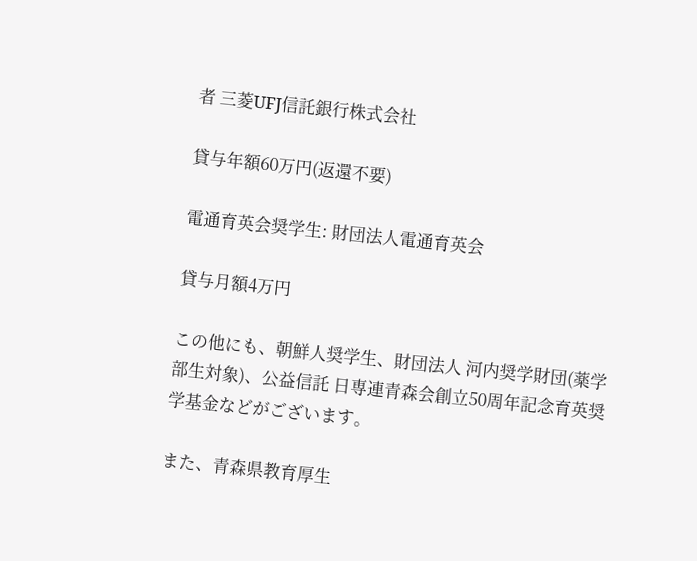者 三菱UFJ信託銀行株式会社

貸与年額60万円(返還不要)

電通育英会奨学生: 財団法人電通育英会

貸与月額4万円

この他にも、朝鮮人奨学生、財団法人 河内奨学財団(薬学部生対象)、公益信託 日専連青森会創立50周年記念育英奨学基金などがございます。

また、青森県教育厚生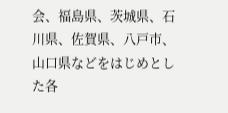会、福島県、茨城県、石川県、佐賀県、八戸市、山口県などをはじめとした各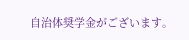自治体奨学金がございます。